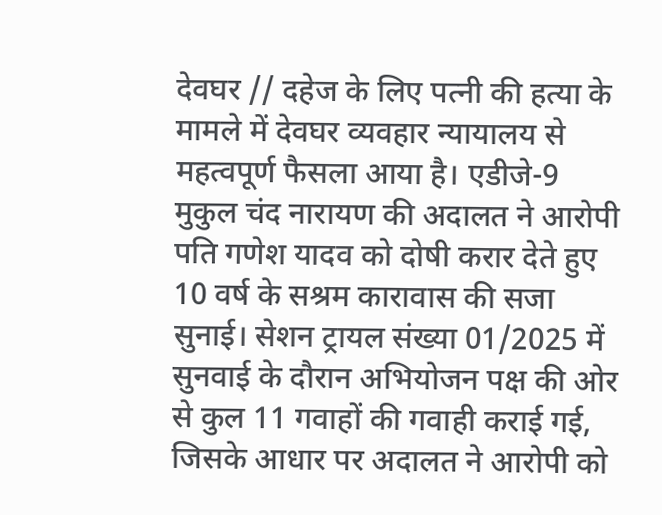देवघर // दहेज के लिए पत्नी की हत्या के मामले में देवघर व्यवहार न्यायालय से महत्वपूर्ण फैसला आया है। एडीजे-9 मुकुल चंद नारायण की अदालत ने आरोपी पति गणेश यादव को दोषी करार देते हुए 10 वर्ष के सश्रम कारावास की सजा सुनाई। सेशन ट्रायल संख्या 01/2025 में सुनवाई के दौरान अभियोजन पक्ष की ओर से कुल 11 गवाहों की गवाही कराई गई, जिसके आधार पर अदालत ने आरोपी को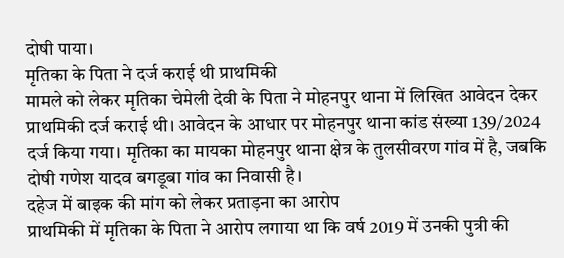दोषी पाया।
मृतिका के पिता ने दर्ज कराई थी प्राथमिकी
मामले को लेकर मृतिका चेमेली देवी के पिता ने मोहनपुर थाना में लिखित आवेदन देकर प्राथमिकी दर्ज कराई थी। आवेदन के आधार पर मोहनपुर थाना कांड संख्या 139/2024 दर्ज किया गया। मृतिका का मायका मोहनपुर थाना क्षेत्र के तुलसीवरण गांव में है, जबकि दोषी गणेश यादव बगडूबा गांव का निवासी है।
दहेज में बाइक की मांग को लेकर प्रताड़ना का आरोप
प्राथमिकी में मृतिका के पिता ने आरोप लगाया था कि वर्ष 2019 में उनकी पुत्री की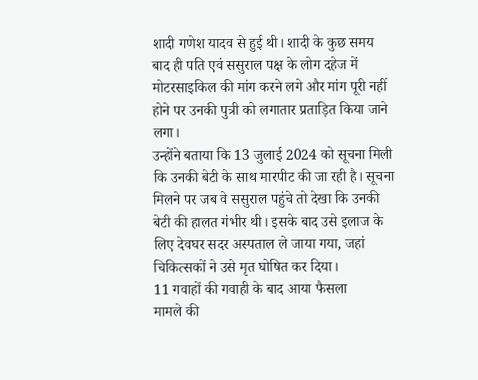शादी गणेश यादव से हुई थी। शादी के कुछ समय बाद ही पति एवं ससुराल पक्ष के लोग दहेज में मोटरसाइकिल की मांग करने लगे और मांग पूरी नहीं होने पर उनकी पुत्री को लगातार प्रताड़ित किया जाने लगा।
उन्होंने बताया कि 13 जुलाई 2024 को सूचना मिली कि उनकी बेटी के साथ मारपीट की जा रही है। सूचना मिलने पर जब वे ससुराल पहुंचे तो देखा कि उनकी बेटी की हालत गंभीर थी। इसके बाद उसे इलाज के लिए देवघर सदर अस्पताल ले जाया गया, जहां चिकित्सकों ने उसे मृत घोषित कर दिया।
11 गवाहों की गवाही के बाद आया फैसला
मामले की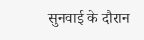सुनवाई के दौरान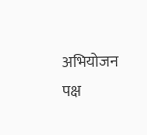अभियोजन पक्ष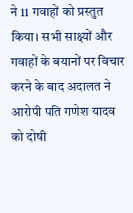ने 11 गवाहों को प्रस्तुत किया। सभी साक्ष्यों और गवाहों के बयानों पर विचार करने के बाद अदालत ने आरोपी पति गणेश यादव को दोषी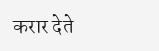करार देते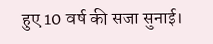हुए 10 वर्ष की सजा सुनाई।